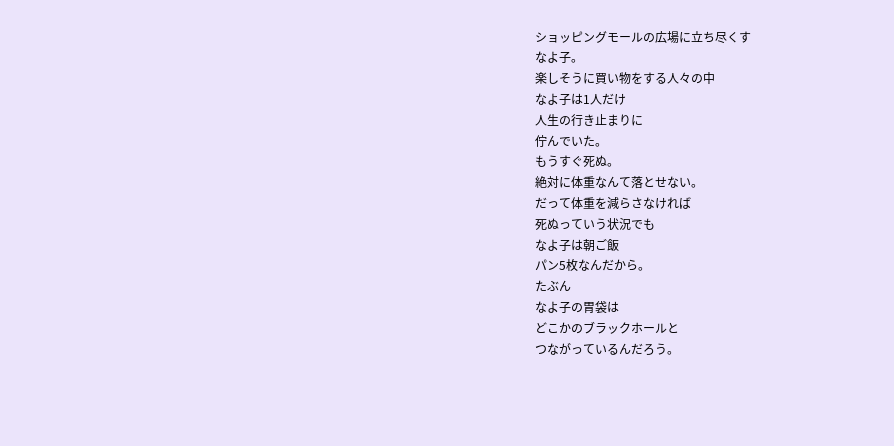ショッピングモールの広場に立ち尽くす
なよ子。
楽しそうに買い物をする人々の中
なよ子は1人だけ
人生の行き止まりに
佇んでいた。
もうすぐ死ぬ。
絶対に体重なんて落とせない。
だって体重を減らさなければ
死ぬっていう状況でも
なよ子は朝ご飯
パン5枚なんだから。
たぶん
なよ子の胃袋は
どこかのブラックホールと
つながっているんだろう。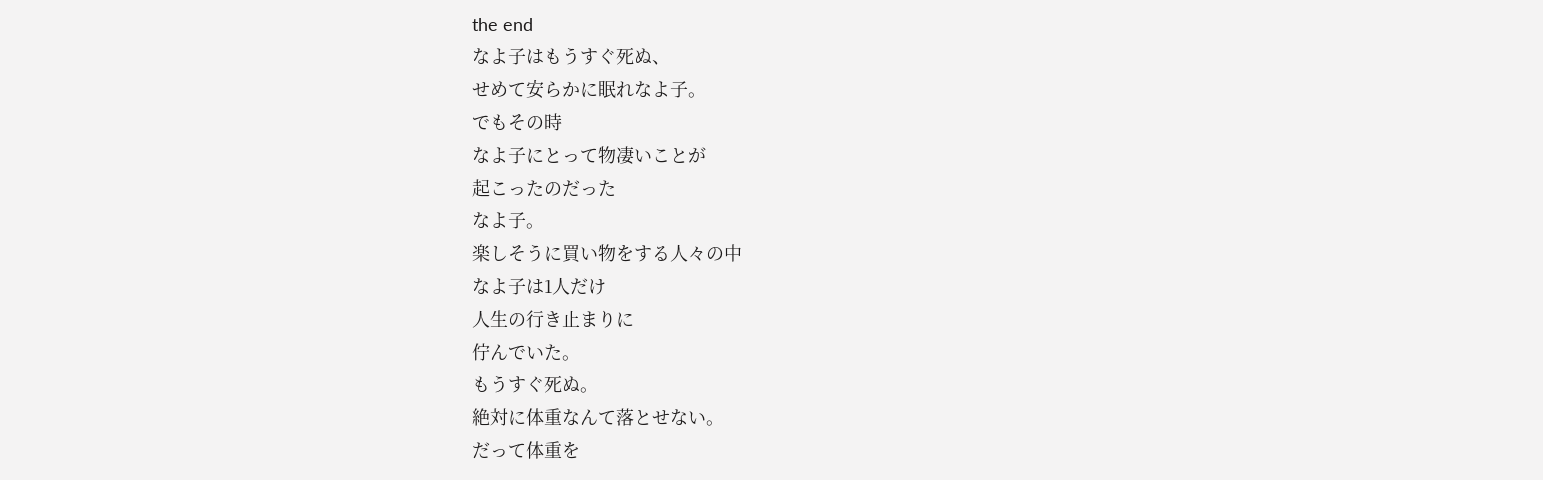the end
なよ子はもうすぐ死ぬ、
せめて安らかに眠れなよ子。
でもその時
なよ子にとって物凄いことが
起こったのだった
なよ子。
楽しそうに買い物をする人々の中
なよ子は1人だけ
人生の行き止まりに
佇んでいた。
もうすぐ死ぬ。
絶対に体重なんて落とせない。
だって体重を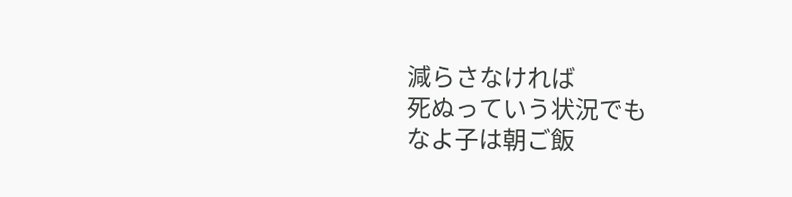減らさなければ
死ぬっていう状況でも
なよ子は朝ご飯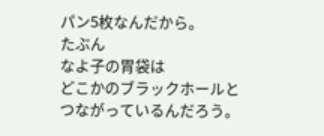パン5枚なんだから。
たぶん
なよ子の胃袋は
どこかのブラックホールと
つながっているんだろう。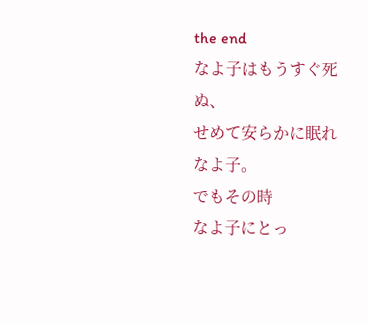the end
なよ子はもうすぐ死ぬ、
せめて安らかに眠れなよ子。
でもその時
なよ子にとっ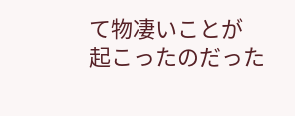て物凄いことが
起こったのだった